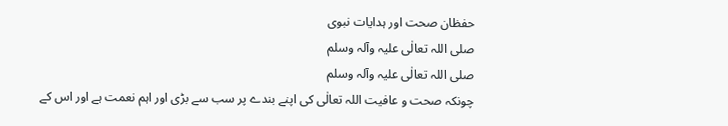حفظان صحت اور ہدایات نبوی
صلی اللہ تعالٰی علیہ وآلہ وسلم
صلی اللہ تعالٰی علیہ وآلہ وسلم
چونکہ صحت و عافیت اللہ تعالٰی کی اپنے بندے پر سب سے بڑی اور اہم نعمت ہے اور اس کے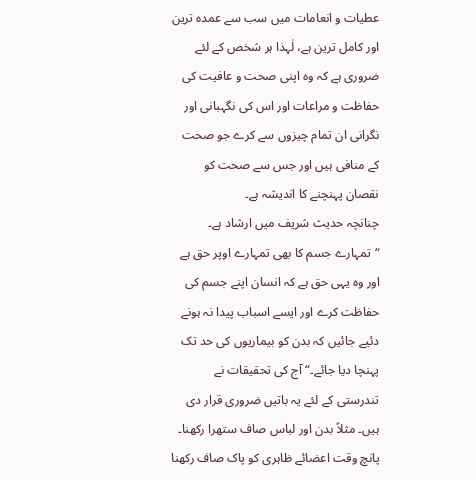عطیات و انعامات میں سب سے عمدہ ترین اور کامل ترین ہے، لٰہذا ہر شخص کے لئے ضروری ہے کہ وہ اپنی صحت و عافیت کی حفاظت و مراعات اور اس کی نگہبانی اور نگرانی ان تمام چیزوں سے کرے جو صحت کے منافی ہیں اور جس سے صحت کو نقصان پہنچنے کا اندیشہ ہے۔
چنانچہ حدیث شریف میں ارشاد ہے۔ “تمہارے جسم کا بھی تمہارے اوپر حق ہے اور وہ یہی حق ہے کہ انسان اپنے جسم کی حفاظت کرے اور ایسے اسباب پیدا نہ ہونے دئیے جائیں کہ بدن کو بیماریوں کی حد تک پہنچا دیا جائے۔“ آج کی تحقیقات نے تندرستی کے لئے یہ باتیں ضروری قرار دی ہیں۔ مثلاً بدن اور لباس صاف ستھرا رکھنا۔ پانچ وقت اعضائے ظاہری کو پاک صاف رکھنا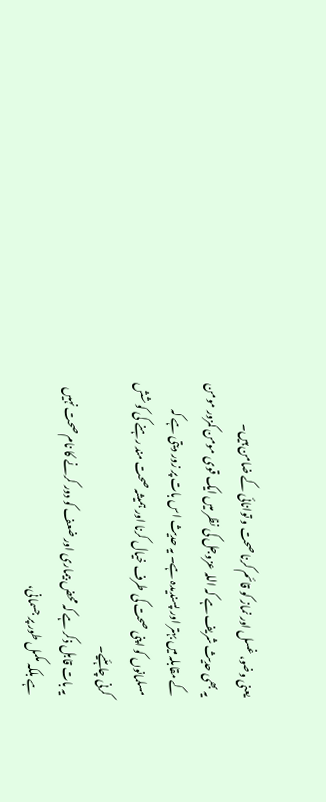یعنی وضو، غسل اور نماز کو قائم کرنا صحت و توانائی کے ضامن ہیں۔
یہ بھی حدیث شریف ہے کہ اللہ عزوجل کی نظر میں ایک قوی مومن کمزور مومن کے مقابلہ میں بہتر اور پسندیدہ ہے۔ یہ حدیث اس بات پر زور دیتی ہے کہ مسلمانوں کو اپنی صحت کی طرف خیال کرنا اور ہمیشہ صحت مند رہنے کی کوشش کرنی چاہئیے۔
یہ بات قابل ذکر ہے کہ محض بیماری اور ضعف کو دور کرنے کا نام صحت نہیں ہے بلکہ مکمل طور پر جسمانی،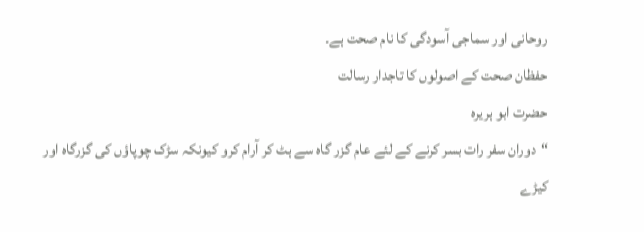روحانی اور سماجی آسودگی کا نام صحت ہے۔
حفظان صحت کے اصولوں کا تاجدار رسالت
حضرت ابو ہریرہ
“دوران سفر رات بسر کرنے کے لئے عام گزر گاہ سے ہٹ کر آرام کرو کیونکہ سڑک چوپاؤں کی گزرگاہ اور کیڑے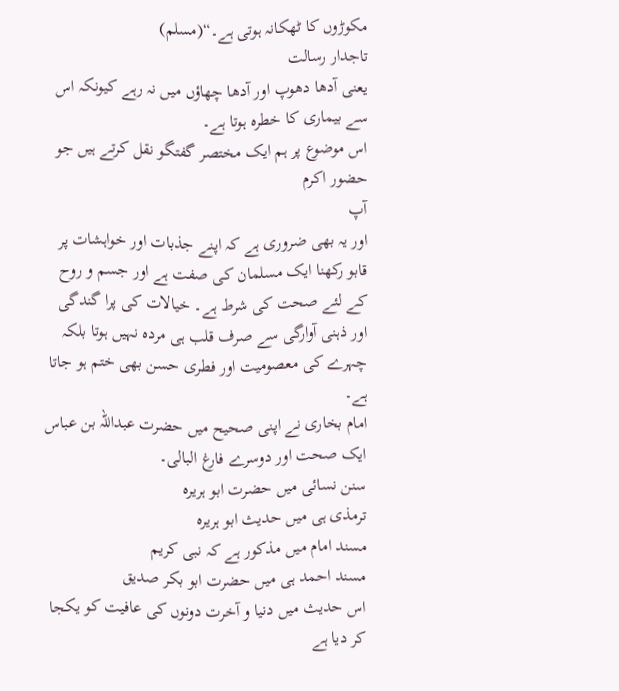مکوڑوں کا ٹھکانہ ہوتی ہے۔“(مسلم)
تاجدار رسالت
یعنی آدھا دھوپ اور آدھا چھاؤں میں نہ رہے کیونکہ اس سے بیماری کا خطرہ ہوتا ہے۔
اس موضوع پر ہم ایک مختصر گفتگو نقل کرتے ہیں جو حضور اکرم
آپ
اور یہ بھی ضروری ہے کہ اپنے جذبات اور خواہشات پر قابو رکھنا ایک مسلمان کی صفت ہے اور جسم و روح کے لئے صحت کی شرط ہے۔ خیالات کی پرا گندگی اور ذہنی آوارگی سے صرف قلب ہی مردہ نہیں ہوتا بلکہ چہرے کی معصومیت اور فطری حسن بھی ختم ہو جاتا ہے۔
امام بخاری نے اپنی صحیح میں حضرت عبداللہ بن عباس
ایک صحت اور دوسرے فارغ البالی۔
سنن نسائی میں حضرت ابو ہریرہ
ترمذی ہی میں حدیث ابو ہریرہ
مسند امام میں مذکور ہے کہ نبی کریم
مسند احمد ہی میں حضرت ابو بکر صدیق
اس حدیث میں دنیا و آخرت دونوں کی عافیت کو یکجا کر دیا ہے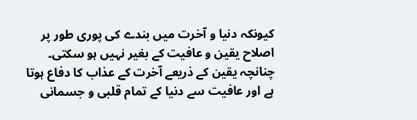کیونکہ دنیا و آخرت میں بندے کی پوری طور پر اصلاح یقین و عافیت کے بغیر نہیں ہو سکتی۔ چنانچہ یقین کے ذریعے آخرت کے عذاب کا دفاع ہوتا ہے اور عافیت سے دنیا کے تمام قلبی و جسمانی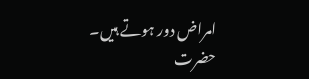امراض دور ہوتے ہیں۔
حضرت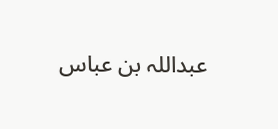عبداللہ بن عباس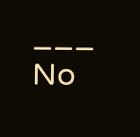___
No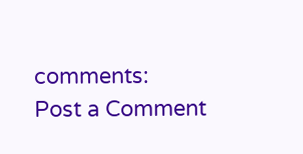comments:
Post a Comment